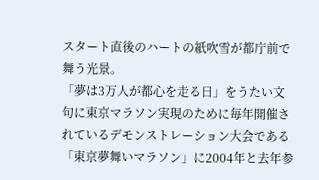スタート直後のハートの紙吹雪が都庁前で舞う光景。
「夢は3万人が都心を走る日」をうたい文句に東京マラソン実現のために毎年開催されているデモンストレーション大会である「東京夢舞いマラソン」に2004年と去年参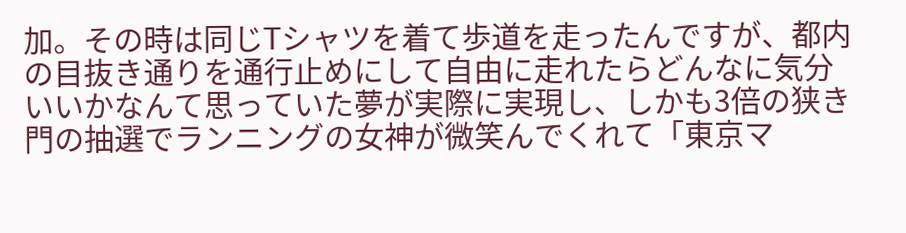加。その時は同じTシャツを着て歩道を走ったんですが、都内の目抜き通りを通行止めにして自由に走れたらどんなに気分いいかなんて思っていた夢が実際に実現し、しかも3倍の狭き門の抽選でランニングの女神が微笑んでくれて「東京マ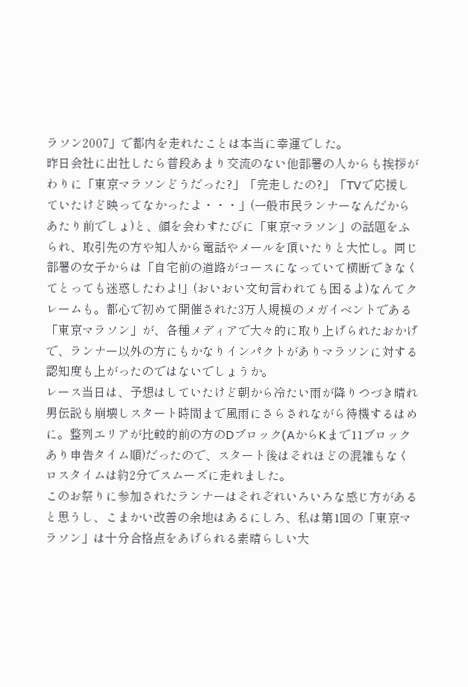ラソン2007」で都内を走れたことは本当に幸運でした。
昨日会社に出社したら普段あまり交流のない他部署の人からも挨拶がわりに「東京マラソンどうだった?」「完走したの?」「TVで応援していたけど映ってなかったよ・・・」(一般市民ランナーなんだからあたり前でしょ)と、顔を会わすたびに「東京マラソン」の話題をふられ、取引先の方や知人から電話やメールを頂いたりと大忙し。同じ部署の女子からは「自宅前の道路がコースになっていて横断できなくてとっても迷惑したわよ!」(おいおい文句言われても困るよ)なんてクレームも。都心で初めて開催された3万人規模のメガイベントである「東京マラソン」が、各種メディアで大々的に取り上げられたおかげで、ランナー以外の方にもかなりインパクトがありマラソンに対する認知度も上がったのではないでしょうか。
レース当日は、予想はしていたけど朝から冷たい雨が降りつづき晴れ男伝説も崩壊しスタート時間まで風雨にさらされながら待機するはめに。整列エリアが比較的前の方のDブロック(AからKまで11ブロックあり申告タイム順)だったので、スタート後はそれほどの混雑もなくロスタイムは約2分でスムーズに走れました。
このお祭りに参加されたランナーはそれぞれいろいろな感じ方があると思うし、こまかい改善の余地はあるにしろ、私は第1回の「東京マラソン」は十分合格点をあげられる素晴らしい大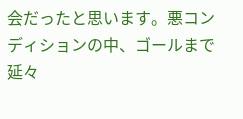会だったと思います。悪コンディションの中、ゴールまで延々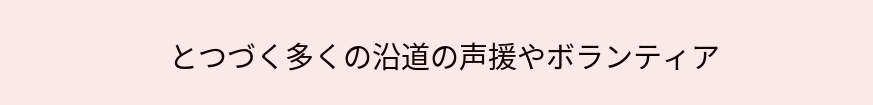とつづく多くの沿道の声援やボランティア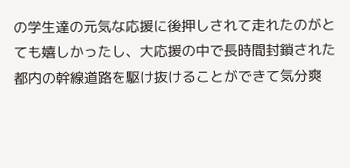の学生達の元気な応援に後押しされて走れたのがとても嬉しかったし、大応援の中で長時間封鎖された都内の幹線道路を駆け抜けることができて気分爽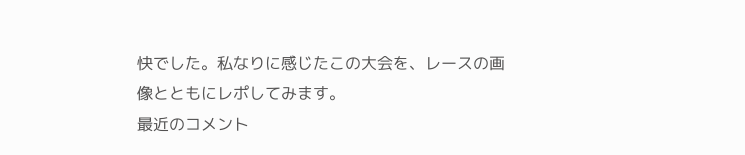快でした。私なりに感じたこの大会を、レースの画像とともにレポしてみます。
最近のコメント